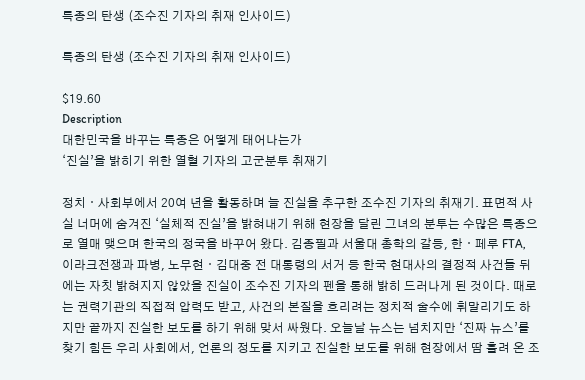특종의 탄생 (조수진 기자의 취재 인사이드)

특종의 탄생 (조수진 기자의 취재 인사이드)

$19.60
Description
대한민국을 바꾸는 특종은 어떻게 태어나는가
‘진실’을 밝히기 위한 열혈 기자의 고군분투 취재기

정치ㆍ사회부에서 20여 년을 활동하며 늘 진실을 추구한 조수진 기자의 취재기. 표면적 사실 너머에 숨겨진 ‘실체적 진실’을 밝혀내기 위해 현장을 달린 그녀의 분투는 수많은 특종으로 열매 맺으며 한국의 정국을 바꾸어 왔다. 김종필과 서울대 총학의 갈등, 한ㆍ페루 FTA, 이라크전쟁과 파병, 노무현ㆍ김대중 전 대통령의 서거 등 한국 현대사의 결정적 사건들 뒤에는 자칫 밝혀지지 않았을 진실이 조수진 기자의 펜을 통해 밝히 드러나게 된 것이다. 때로는 권력기관의 직접적 압력도 받고, 사건의 본질을 흐리려는 정치적 술수에 휘말리기도 하지만 끝까지 진실한 보도를 하기 위해 맞서 싸웠다. 오늘날 뉴스는 넘치지만 ‘진짜 뉴스’를 찾기 힘든 우리 사회에서, 언론의 정도를 지키고 진실한 보도를 위해 현장에서 땀 흘려 온 조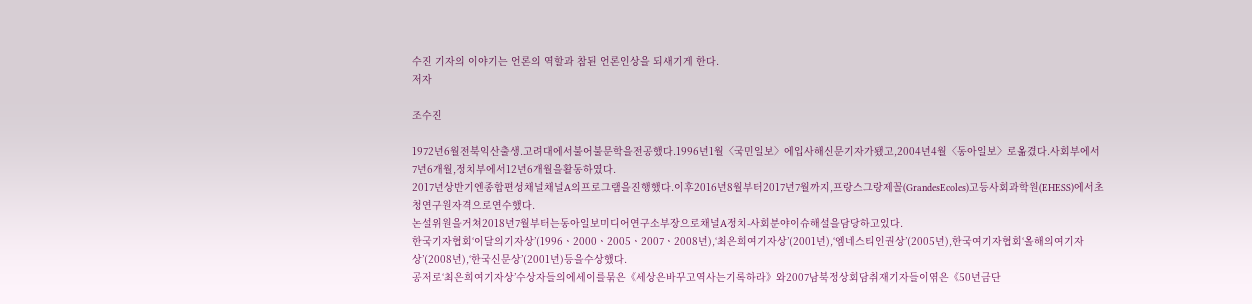수진 기자의 이야기는 언론의 역할과 참된 언론인상을 되새기게 한다.
저자

조수진

1972년6월전북익산출생.고려대에서불어불문학을전공했다.1996년1월〈국민일보〉에입사해신문기자가됐고,2004년4월〈동아일보〉로옮겼다.사회부에서7년6개월,정치부에서12년6개월을활동하였다.
2017년상반기엔종합편성채널채널A의프로그램을진행했다.이후2016년8월부터2017년7월까지,프랑스그랑제꼴(GrandesEcoles)고등사회과학원(EHESS)에서초청연구원자격으로연수했다.
논설위원을거쳐2018년7월부터는동아일보미디어연구소부장으로채널A정치-사회분야이슈해설을담당하고있다.
한국기자협회‘이달의기자상’(1996ㆍ2000ㆍ2005ㆍ2007ㆍ2008년),‘최은희여기자상’(2001년),‘엠네스티인권상’(2005년),한국여기자협회‘올해의여기자상’(2008년),‘한국신문상’(2001년)등을수상했다.
공저로‘최은희여기자상’수상자들의에세이를묶은《세상은바꾸고역사는기록하라》와2007남북정상회담취재기자들이엮은《50년금단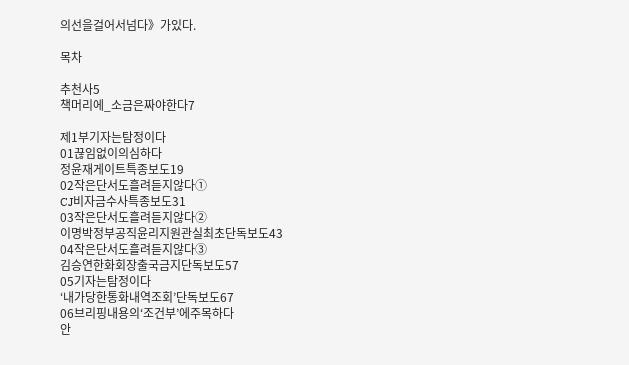의선을걸어서넘다》가있다.

목차

추천사5
책머리에_소금은짜야한다7

제1부기자는탐정이다
01끊임없이의심하다
정윤재게이트특종보도19
02작은단서도흘려듣지않다①
CJ비자금수사특종보도31
03작은단서도흘려듣지않다②
이명박정부공직윤리지원관실최초단독보도43
04작은단서도흘려듣지않다③
김승연한화회장출국금지단독보도57
05기자는탐정이다
‘내가당한통화내역조회’단독보도67
06브리핑내용의‘조건부’에주목하다
안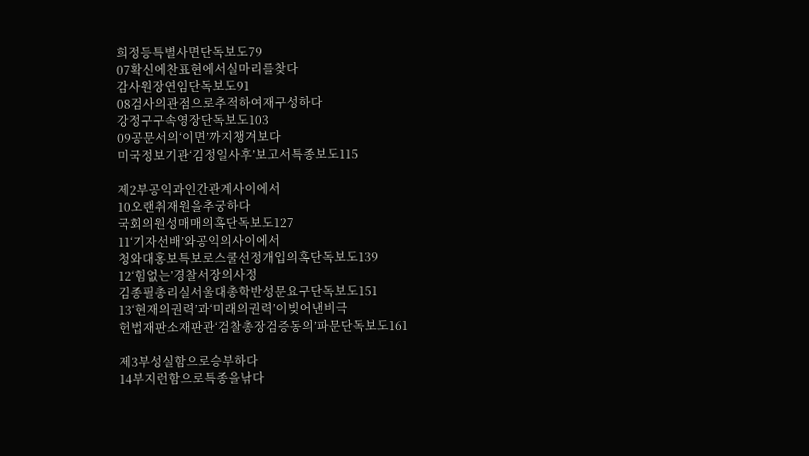희정등특별사면단독보도79
07확신에찬표현에서실마리를찾다
감사원장연임단독보도91
08검사의관점으로추적하여재구성하다
강정구구속영장단독보도103
09공문서의‘이면’까지챙겨보다
미국정보기관‘김정일사후’보고서특종보도115

제2부공익과인간관계사이에서
10오랜취재원을추궁하다
국회의원성매매의혹단독보도127
11‘기자선배’와공익의사이에서
청와대홍보특보로스쿨선정개입의혹단독보도139
12‘힘없는’경찰서장의사정
김종필총리실서울대총학반성문요구단독보도151
13‘현재의권력’과‘미래의권력’이빚어낸비극
헌법재판소재판관‘검찰총장검증동의’파문단독보도161

제3부성실함으로승부하다
14부지런함으로특종을낚다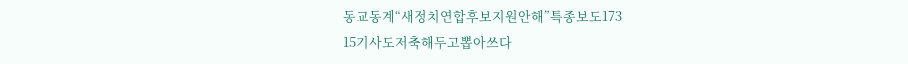동교동계“새정치연합후보지원안해”특종보도173
15기사도저축해두고뽑아쓰다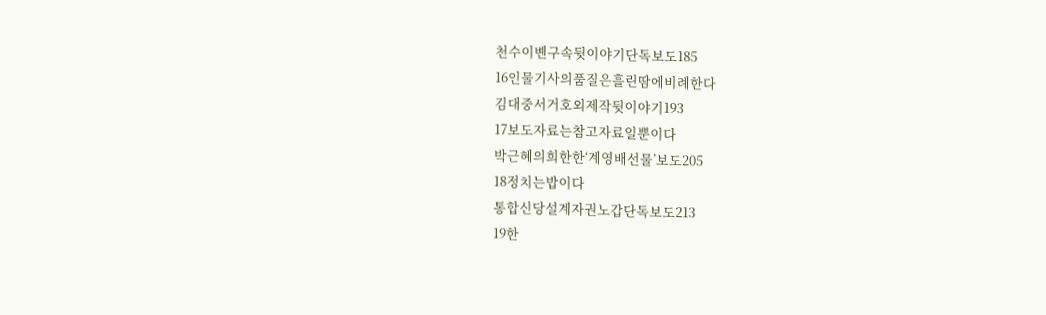천수이볜구속뒷이야기단독보도185
16인물기사의품질은흘린땀에비례한다
김대중서거호외제작뒷이야기193
17보도자료는참고자료일뿐이다
박근혜의희한한‘계영배선물’보도205
18정치는밥이다
통합신당설계자권노갑단독보도213
19한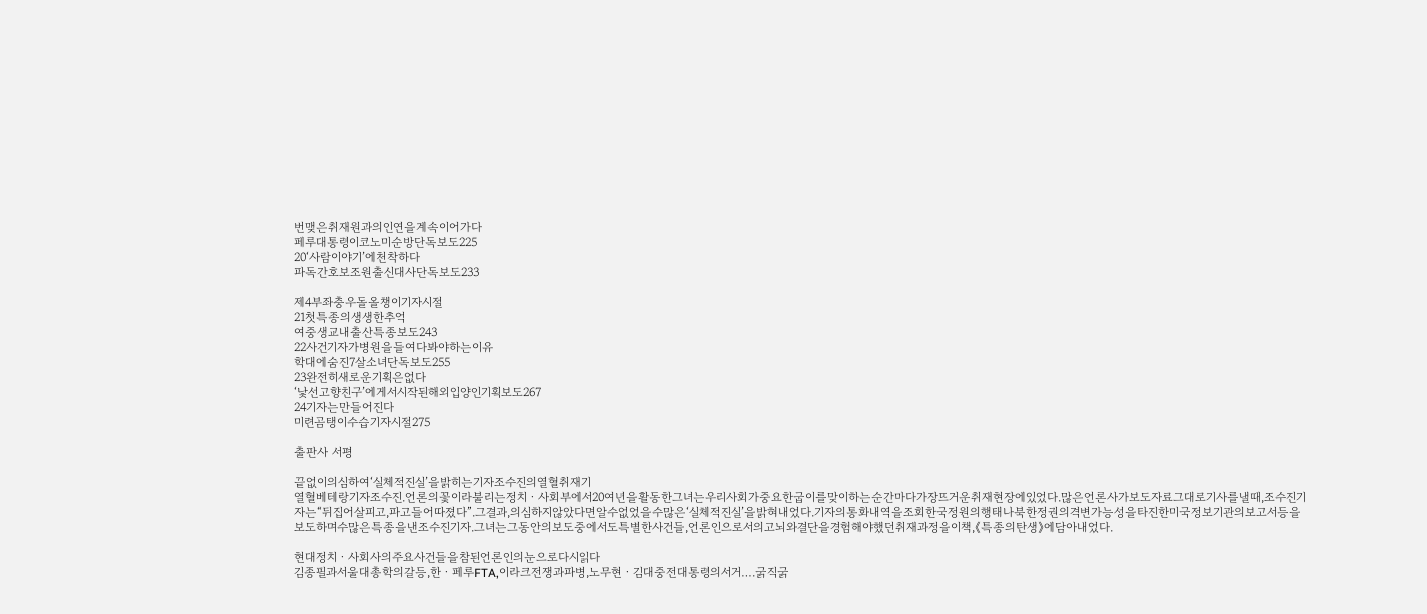번맺은취재원과의인연을계속이어가다
페루대통령이코노미순방단독보도225
20‘사람이야기’에천착하다
파독간호보조원출신대사단독보도233

제4부좌충우돌올챙이기자시절
21첫특종의생생한추억
여중생교내출산특종보도243
22사건기자가병원을들여다봐야하는이유
학대에숨진7살소녀단독보도255
23완전히새로운기획은없다
‘낯선고향친구’에게서시작된해외입양인기획보도267
24기자는만들어진다
미련곰탱이수습기자시절275

출판사 서평

끝없이의심하여‘실체적진실’을밝히는기자조수진의열혈취재기
열혈베테랑기자조수진.언론의꽃이라불리는정치ㆍ사회부에서20여년을활동한그녀는우리사회가중요한굽이를맞이하는순간마다가장뜨거운취재현장에있었다.많은언론사가보도자료그대로기사를낼때,조수진기자는“뒤집어살피고,파고들어따졌다”.그결과,의심하지않았다면알수없었을수많은‘실체적진실’을밝혀내었다.기자의통화내역을조회한국정원의행태나북한정권의격변가능성을타진한미국정보기관의보고서등을보도하며수많은특종을낸조수진기자.그녀는그동안의보도중에서도특별한사건들,언론인으로서의고뇌와결단을경험해야했던취재과정을이책,《특종의탄생》에담아내었다.

현대정치ㆍ사회사의주요사건들을참된언론인의눈으로다시읽다
김종필과서울대총학의갈등,한ㆍ페루FTA,이라크전쟁과파병,노무현ㆍ김대중전대통령의서거….굵직굵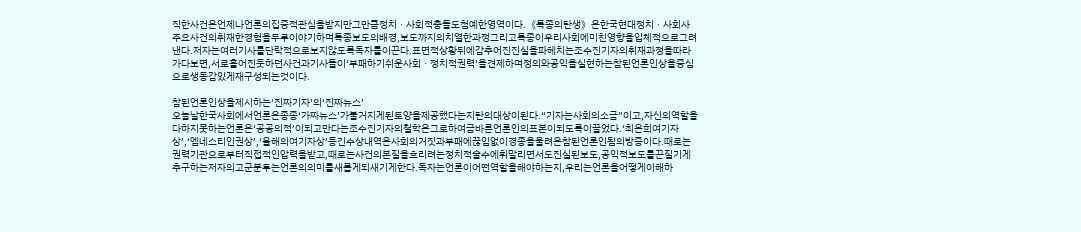직한사건은언제나언론의집중적관심을받지만그만큼정치ㆍ사회적충돌도첨예한영역이다.《특종의탄생》은한국현대정치ㆍ사회사주요사건의취재한경험을두루이야기하며특종보도의배경,보도까지의치열한과정그리고특종이우리사회에미친영향을입체적으로그려낸다.저자는여러기사를단락적으로보지않도록독자를이끈다.표면적상황뒤에감추어진진실을파헤치는조수진기자의취재과정을따라가다보면,서로흩어진듯하던사건과기사들이‘부패하기쉬운사회ㆍ정치적권력’을견제하며정의와공익을실현하는참된언론인상을중심으로생동감있게재구성되는것이다.

참된언론인상을제시하는‘진짜기자’의‘진짜뉴스’
오늘날한국사회에서언론은종종‘가짜뉴스’가불거지게된토양을제공했다는지탄의대상이된다.“기자는사회의소금”이고,자신의역할을다하지못하는언론은‘공공의적’이되고만다는조수진기자의철학은그로하여금바른언론인의표본이되도록이끌었다.‘최은희여기자상’,‘엠네스티인권상’,‘올해의여기자상’등긴수상내역은사회의거짓과부패에끊임없이경종을울려온참된언론인됨의방증이다.때로는권력기관으로부터직접적인압력을받고,때로는사건의본질을흐리려는정치적술수에휘말리면서도진실된보도,공익적보도를끈질기게추구하는저자의고군분투는언론의의미를새롭게되새기게한다.독자는언론이어떤역할을해야하는지,우리는언론을어떻게이해하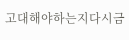고대해야하는지다시금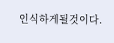인식하게될것이다.